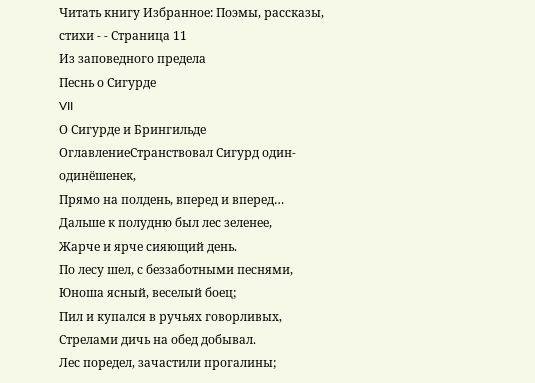Читать книгу Избранное: Поэмы, рассказы, стихи - - Страница 11
Из заповедного предела
Песнь о Сигурде
VII
О Сигурде и Брингильде
ОглавлениеСтранствовал Сигурд один-одинёшенек,
Прямо на полдень, вперед и вперед…
Дальше к полудню был лес зеленее,
Жарче и ярче сияющий день.
По лесу шел, с беззаботными песнями,
Юноша ясный, веселый боец;
Пил и купался в ручьях говорливых,
Стрелами дичь на обед добывал.
Лес поредел, зачастили прогалины;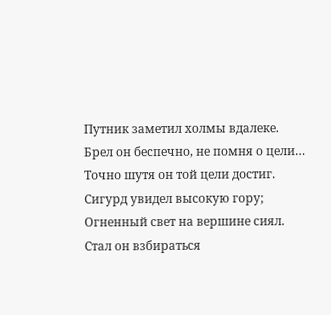Путник заметил холмы вдалеке.
Брел он беcпечно, не помня о цели…
Точно шутя он той цели достиг.
Сигурд увидел высокую гору;
Огненный свет на вершине сиял.
Стал он взбираться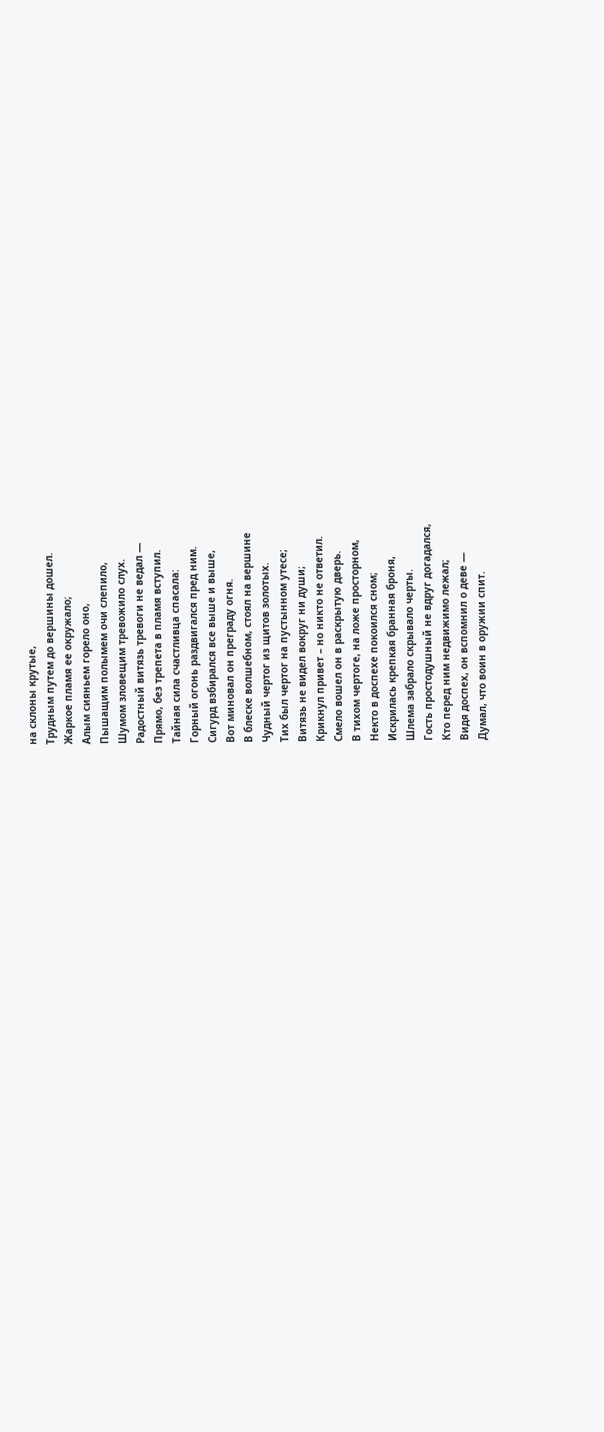на склоны крутые,
Трудным путем до вершины дошел.
Жаркое пламя ее окружало;
Алым сияньем горело оно,
Пышащим полымем очи слепило,
Шумом зловещим тревожило слух.
Радостный витязь тревоги не ведал —
Прямо, без трепета в пламя вступил.
Тайная сила счастливца спасала:
Горный огонь раздвигался пред ним.
Сигурд взбирался все выше и выше,
Вот миновал он преграду огня.
В блеске волшебном, стоял на вершине
Чудный чертог из щитов золотых.
Тих был чертог на пустынном утесе;
Витязь не видел вокруг ни души;
Крикнул привет – но никто не ответил.
Смело вошел он в раскрытую дверь.
В тихом чертоге, на ложе просторном,
Некто в доспехе покоился сном;
Искрилась крепкая бранная броня,
Шлема забрало скрывало черты.
Гость простодушный не вдруг догадался,
Кто перед ним недвижимо лежал;
Видя доспех, он вспомнил о деве —
Думал, что воин в оружии спит.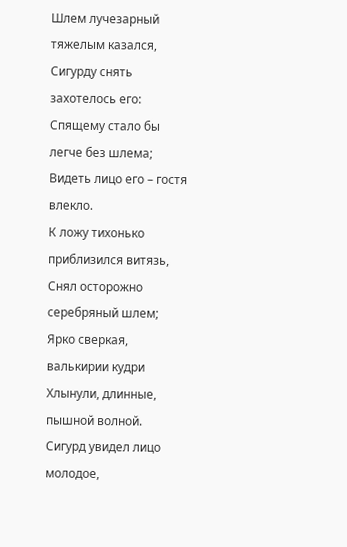Шлем лучезарный тяжелым казался,
Сигурду снять захотелось его:
Спящему стало бы легче без шлема;
Видеть лицо его – гостя влекло.
К ложу тихонько приблизился витязь,
Снял осторожно серебряный шлем;
Ярко сверкая, валькирии кудри
Хлынули, длинные, пышной волной.
Сигурд увидел лицо молодое,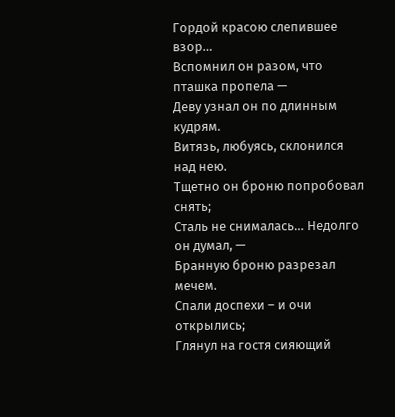Гордой красою слепившее взор…
Вспомнил он разом, что пташка пропела —
Деву узнал он по длинным кудрям.
Витязь, любуясь, склонился над нею.
Тщетно он броню попробовал снять;
Сталь не снималась… Недолго он думал, —
Бранную броню разрезал мечем.
Спали доспехи – и очи открылись;
Глянул на гостя сияющий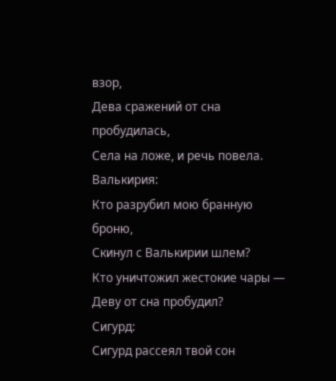взор,
Дева сражений от сна пробудилась,
Села на ложе, и речь повела.
Валькирия:
Кто разрубил мою бранную броню,
Скинул с Валькирии шлем?
Кто уничтожил жестокие чары —
Деву от сна пробудил?
Сигурд:
Сигурд рассеял твой сон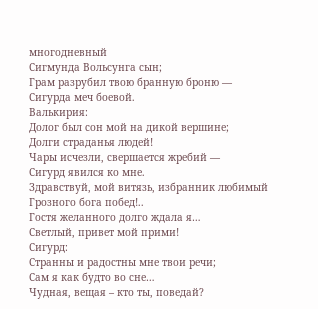многодневный
Сигмунда Вольсунга сын;
Грам разрубил твою бранную броню —
Сигурда меч боевой.
Валькирия:
Долог был сон мой на дикой вершине;
Долги страданья людей!
Чары исчезли, свершается жребий —
Сигурд явился ко мне.
Здравствуй, мой витязь, избранник любимый
Грозного бога побед!..
Гостя желанного долго ждала я…
Светлый, привет мой прими!
Сигурд:
Странны и радостны мне твои речи;
Сам я как будто во сне…
Чудная, вещая – кто ты, поведай?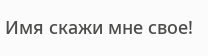Имя скажи мне свое!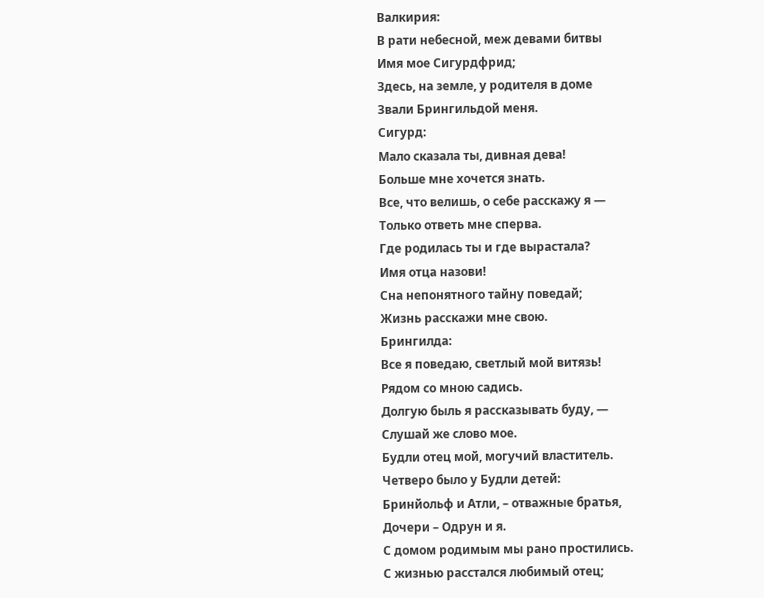Валкирия:
В рати небесной, меж девами битвы
Имя мое Сигурдфрид;
Здесь, на земле, у родителя в доме
Звали Брингильдой меня.
Сигурд:
Мало сказала ты, дивная дева!
Больше мне хочется знать.
Все, что велишь, о себе расскажу я —
Только ответь мне сперва.
Где родилась ты и где вырастала?
Имя отца назови!
Сна непонятного тайну поведай;
Жизнь расскажи мне свою.
Брингилда:
Все я поведаю, светлый мой витязь!
Рядом со мною садись.
Долгую быль я рассказывать буду, —
Слушай же слово мое.
Будли отец мой, могучий властитель.
Четверо было у Будли детей:
Бринйольф и Атли, – отважные братья,
Дочери – Одрун и я.
С домом родимым мы рано простились.
С жизнью расстался любимый отец;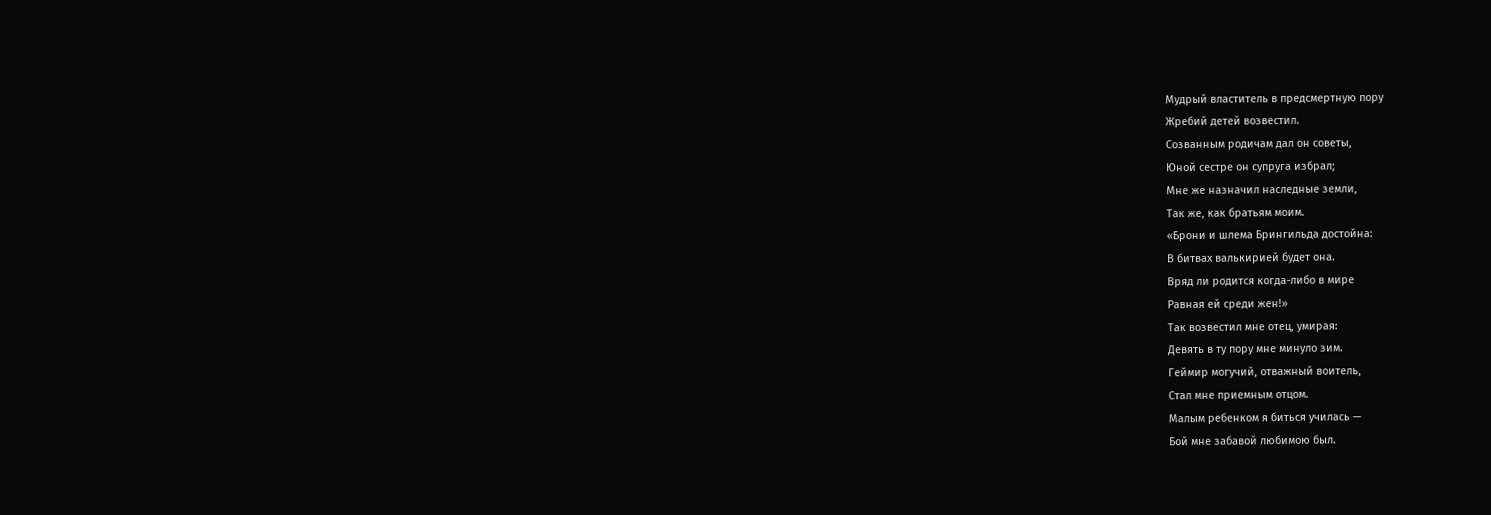Мудрый властитель в предсмертную пору
Жребий детей возвестил.
Созванным родичам дал он советы,
Юной сестре он супруга избрал;
Мне же назначил наследные земли,
Так же, как братьям моим.
«Брони и шлема Брингильда достойна:
В битвах валькирией будет она.
Вряд ли родится когда-либо в мире
Равная ей среди жен!»
Так возвестил мне отец, умирая:
Девять в ту пору мне минуло зим.
Геймир могучий, отважный воитель,
Стал мне приемным отцом.
Малым ребенком я биться училась —
Бой мне забавой любимою был.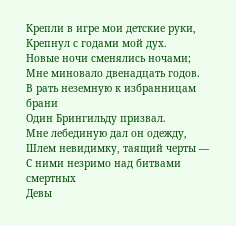Крепли в игре мои детские руки,
Крепнул с годами мой дух.
Новые ночи сменялись ночами;
Мне миновало двенадцать годов.
В рать неземную к избранницам брани
Один Брингильду призвал.
Мне лебединую дал он одежду,
Шлем невидимку, таящий черты —
С ними незримо над битвами смертных
Девы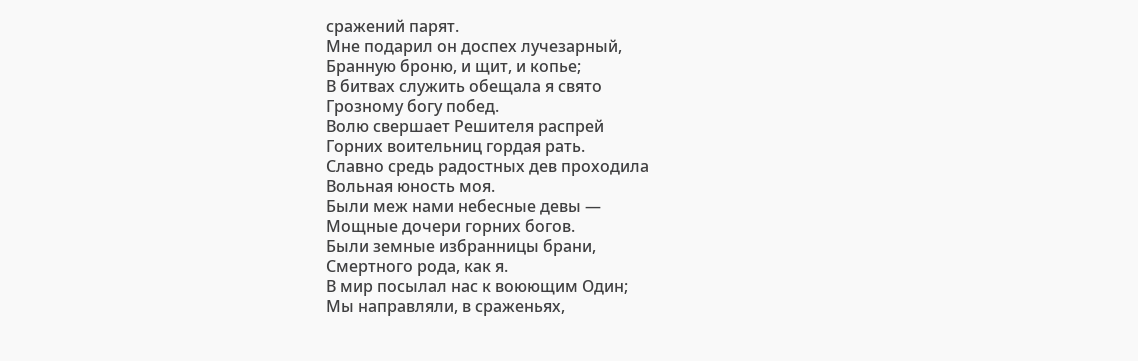сражений парят.
Мне подарил он доспех лучезарный,
Бранную броню, и щит, и копье;
В битвах служить обещала я свято
Грозному богу побед.
Волю свершает Решителя распрей
Горних воительниц гордая рать.
Славно средь радостных дев проходила
Вольная юность моя.
Были меж нами небесные девы —
Мощные дочери горних богов.
Были земные избранницы брани,
Смертного рода, как я.
В мир посылал нас к воюющим Один;
Мы направляли, в сраженьях,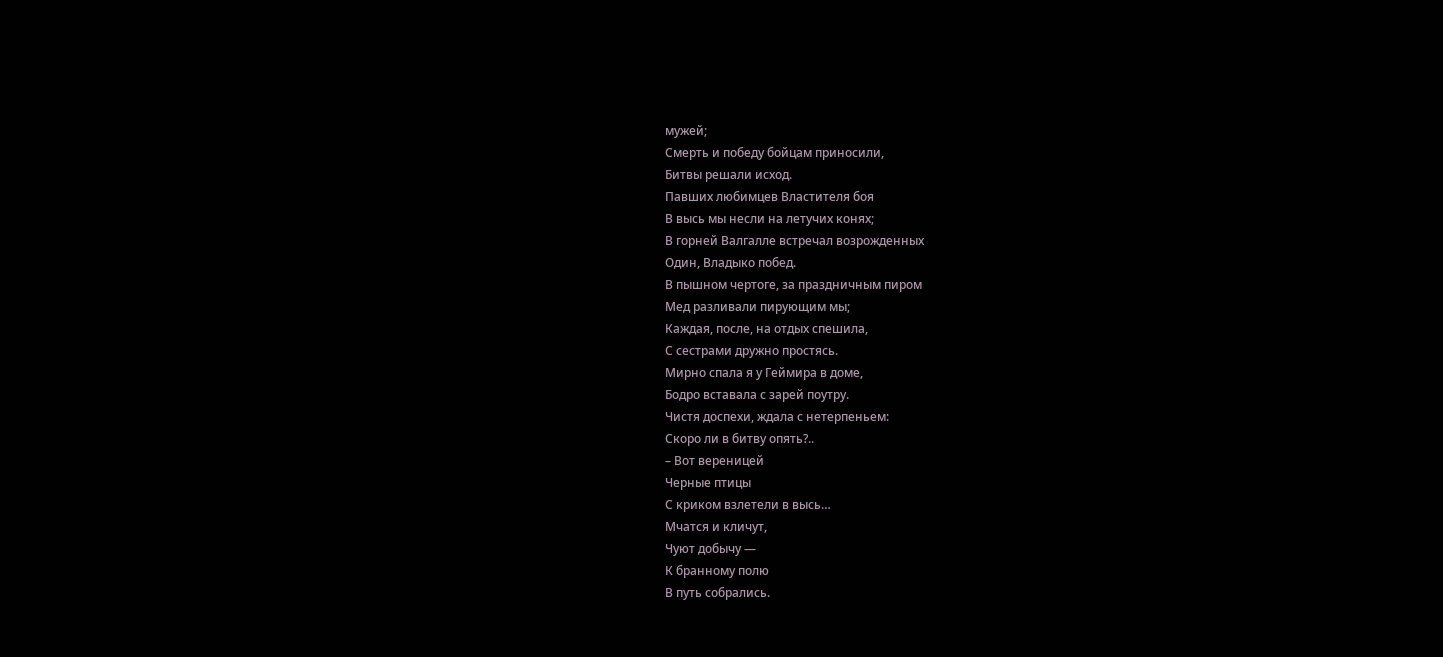мужей;
Смерть и победу бойцам приносили,
Битвы решали исход.
Павших любимцев Властителя боя
В высь мы несли на летучих конях;
В горней Валгалле встречал возрожденных
Один, Владыко побед.
В пышном чертоге, за праздничным пиром
Мед разливали пирующим мы;
Каждая, после, на отдых спешила,
С сестрами дружно простясь.
Мирно спала я у Геймира в доме,
Бодро вставала с зарей поутру.
Чистя доспехи, ждала с нетерпеньем:
Скоро ли в битву опять?..
– Вот вереницей
Черные птицы
С криком взлетели в высь…
Мчатся и кличут,
Чуют добычу —
К бранному полю
В путь собрались.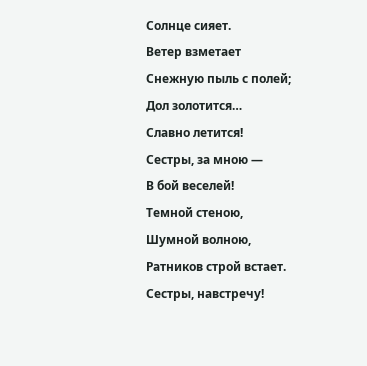Солнце сияет.
Ветер взметает
Снежную пыль с полей;
Дол золотится…
Славно летится!
Сестры, за мною —
В бой веселей!
Темной стеною,
Шумной волною,
Ратников строй встает.
Сестры, навстречу!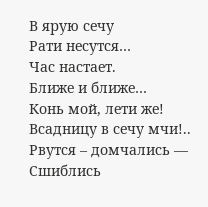В ярую сечу
Рати несутся…
Час настает.
Ближе и ближе…
Конь мой, лети же!
Всадницу в сечу мчи!..
Рвутся – домчались —
Сшиблись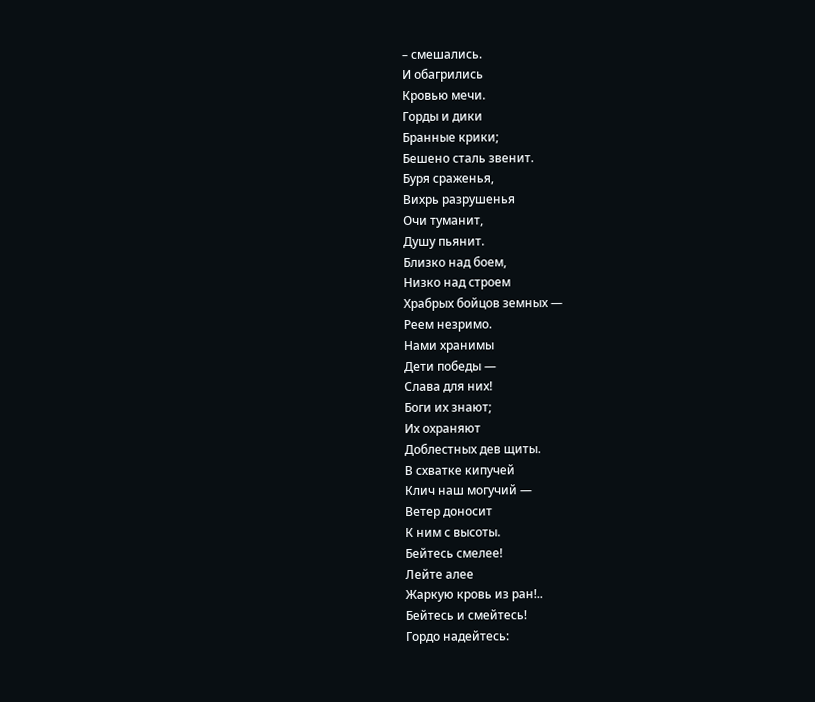– смешались.
И обагрились
Кровью мечи.
Горды и дики
Бранные крики;
Бешено сталь звенит.
Буря сраженья,
Вихрь разрушенья
Очи туманит,
Душу пьянит.
Близко над боем,
Низко над строем
Храбрых бойцов земных —
Реем незримо.
Нами хранимы
Дети победы —
Слава для них!
Боги их знают;
Их охраняют
Доблестных дев щиты.
В схватке кипучей
Клич наш могучий —
Ветер доносит
К ним с высоты.
Бейтесь смелее!
Лейте алее
Жаркую кровь из ран!..
Бейтесь и смейтесь!
Гордо надейтесь: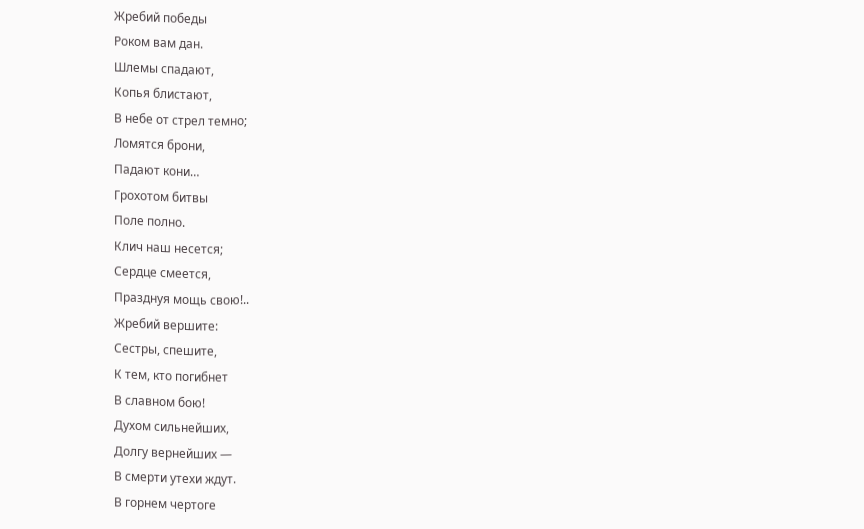Жребий победы
Роком вам дан.
Шлемы спадают,
Копья блистают,
В небе от стрел темно;
Ломятся брони,
Падают кони…
Грохотом битвы
Поле полно.
Клич наш несется;
Сердце смеется,
Празднуя мощь свою!..
Жребий вершите:
Сестры, спешите,
К тем, кто погибнет
В славном бою!
Духом сильнейших,
Долгу вернейших —
В смерти утехи ждут.
В горнем чертоге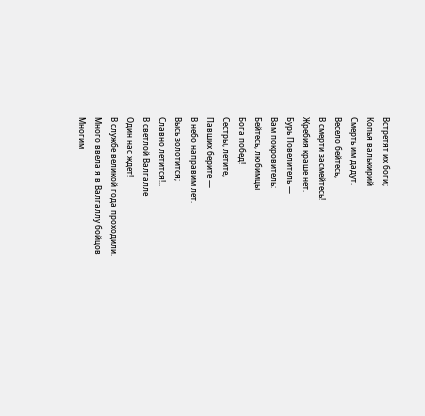Встретят их боги;
Копья валькирий
Смерть им дадут.
Весело бейтесь,
В смерти засмейтесь!
Жребия краше нет.
Бурь Повелитель —
Вам покровитель:
Бейтесь, любимцы
Бога побед!
Сестры, летите,
Павших берите —
В небо направим лет.
Высь золотится;
Славно летится!..
В светлой Валгалле
Один нас ждет!
В службе великой года проходили.
Много ввела я в Валгаллу бойцов
Многим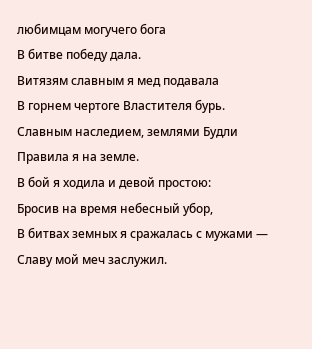любимцам могучего бога
В битве победу дала.
Витязям славным я мед подавала
В горнем чертоге Властителя бурь.
Славным наследием, землями Будли
Правила я на земле.
В бой я ходила и девой простою:
Бросив на время небесный убор,
В битвах земных я сражалась с мужами —
Славу мой меч заслужил.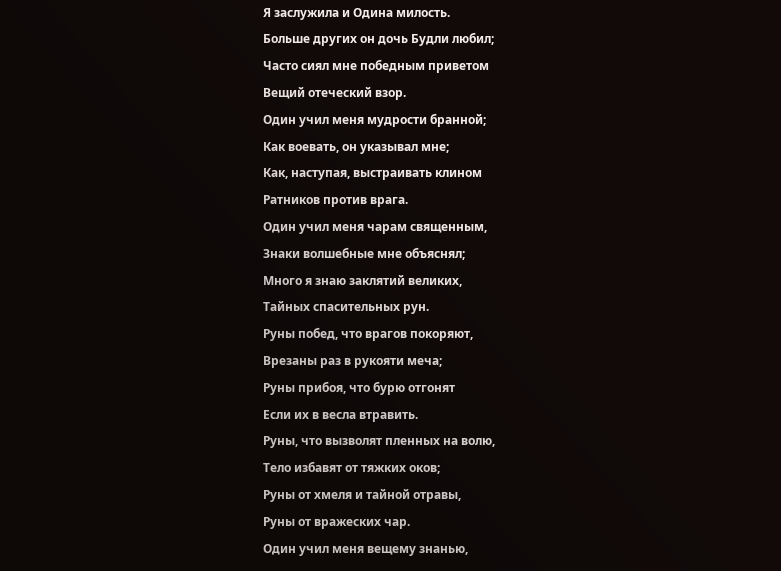Я заслужила и Одина милость.
Больше других он дочь Будли любил;
Часто сиял мне победным приветом
Вещий отеческий взор.
Один учил меня мудрости бранной;
Как воевать, он указывал мне;
Как, наступая, выстраивать клином
Ратников против врага.
Один учил меня чарам священным,
Знаки волшебные мне объяснял;
Много я знаю заклятий великих,
Тайных спасительных рун.
Руны побед, что врагов покоряют,
Врезаны раз в рукояти меча;
Руны прибоя, что бурю отгонят
Если их в весла втравить.
Руны, что вызволят пленных на волю,
Тело избавят от тяжких оков;
Руны от хмеля и тайной отравы,
Руны от вражеских чар.
Один учил меня вещему знанью,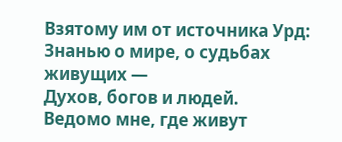Взятому им от источника Урд:
Знанью о мире, о судьбах живущих —
Духов, богов и людей.
Ведомо мне, где живут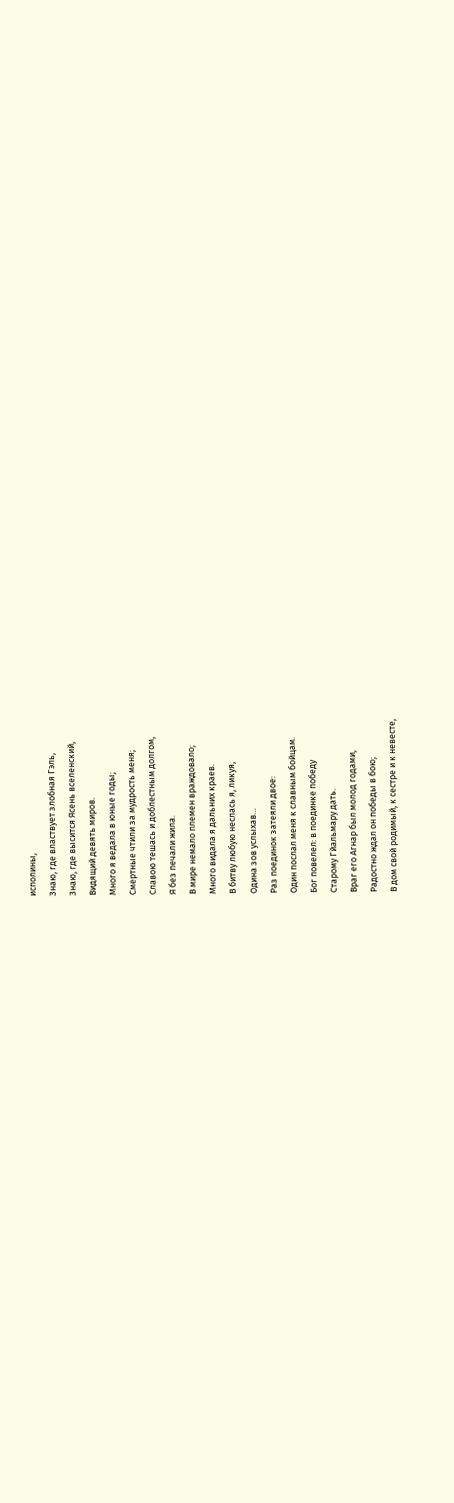исполины,
Знаю, где властвует злобная Гэль,
Знаю, где высится Ясень вселенский,
Видящий девять миров.
Много я ведала в юные годы;
Смертные чтили за мудрость меня;
Славою тешась и доблестным долгом,
Я без печали жила.
В мире немало племен враждовало;
Много видала я дальних краев.
В битву любую неслась я, ликуя,
Одина зов услыхав…
Раз поединок затеяли двое:
Один послал меня к славным бойцам.
Бог повелел: в поединке победу
Старому Гйальмару дать.
Враг его Агнар был молод годами,
Радостно ждал он победы в бою;
В дом свой родимый, к сестре и к невесте,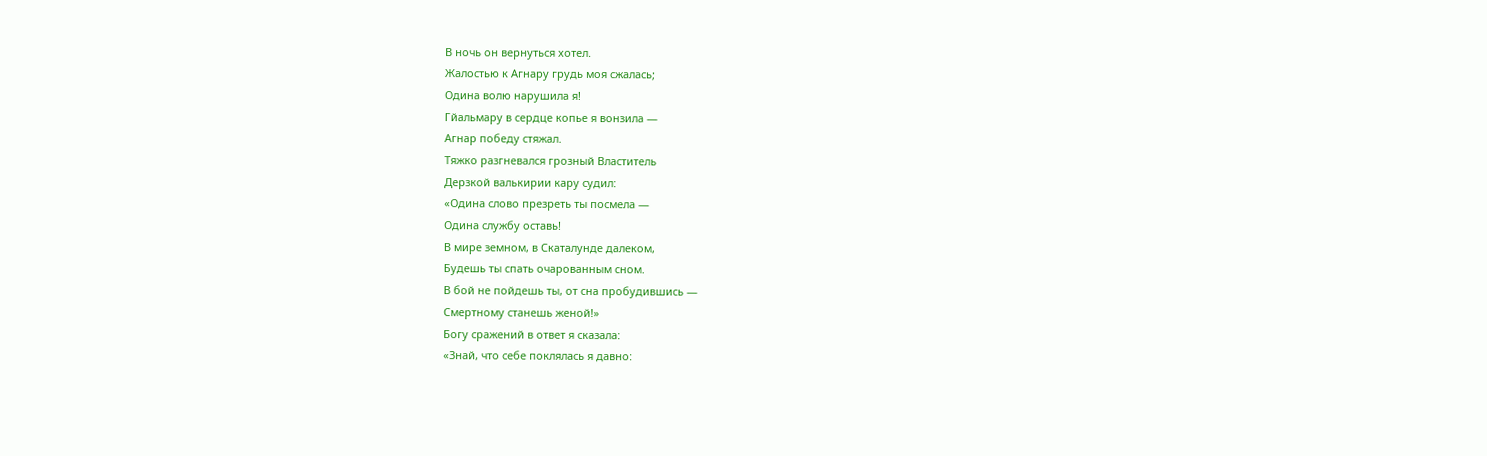В ночь он вернуться хотел.
Жалостью к Агнару грудь моя сжалась;
Одина волю нарушила я!
Гйальмару в сердце копье я вонзила —
Агнар победу стяжал.
Тяжко разгневался грозный Властитель
Дерзкой валькирии кару судил:
«Одина слово презреть ты посмела —
Одина службу оставь!
В мире земном, в Скаталунде далеком,
Будешь ты спать очарованным сном.
В бой не пойдешь ты, от сна пробудившись —
Смертному станешь женой!»
Богу сражений в ответ я сказала:
«Знай, что себе поклялась я давно: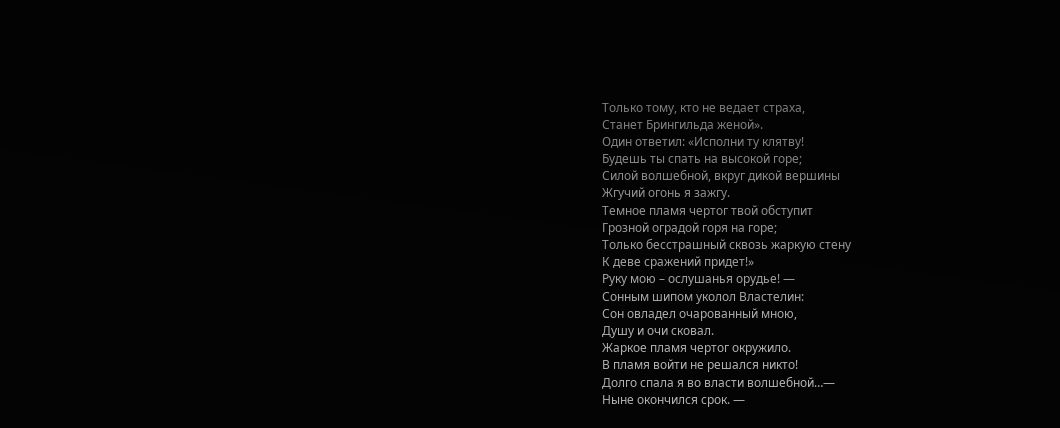Только тому, кто не ведает страха,
Станет Брингильда женой».
Один ответил: «Исполни ту клятву!
Будешь ты спать на высокой горе;
Силой волшебной, вкруг дикой вершины
Жгучий огонь я зажгу.
Темное пламя чертог твой обступит
Грозной оградой горя на горе;
Только бесстрашный сквозь жаркую стену
К деве сражений придет!»
Руку мою – ослушанья орудье! —
Сонным шипом уколол Властелин:
Сон овладел очарованный мною,
Душу и очи сковал.
Жаркое пламя чертог окружило.
В пламя войти не решался никто!
Долго спала я во власти волшебной…—
Ныне окончился срок. —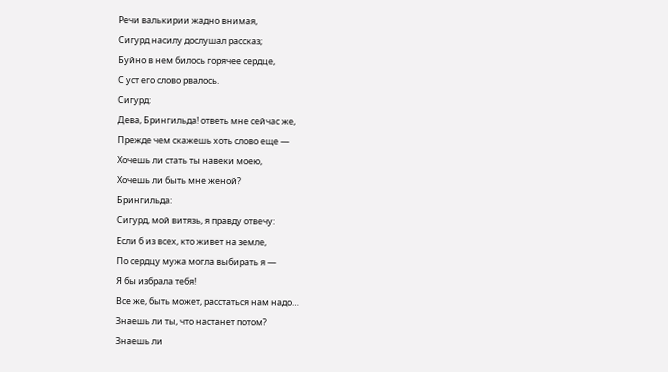Речи валькирии жадно внимая,
Сигурд насилу дослушал рассказ;
Буйно в нем билось горячее сердце,
С уст его слово рвалось.
Сигурд:
Дева, Брингильда! ответь мне сейчас же,
Прежде чем скажешь хоть слово еще —
Хочешь ли стать ты навеки моею,
Хочешь ли быть мне женой?
Брингильда:
Сигурд, мой витязь, я правду отвечу:
Если б из всех, кто живет на земле,
По сердцу мужа могла выбирать я —
Я бы избрала тебя!
Все же, быть может, расстаться нам надо…
Знаешь ли ты, что настанет потом?
Знаешь ли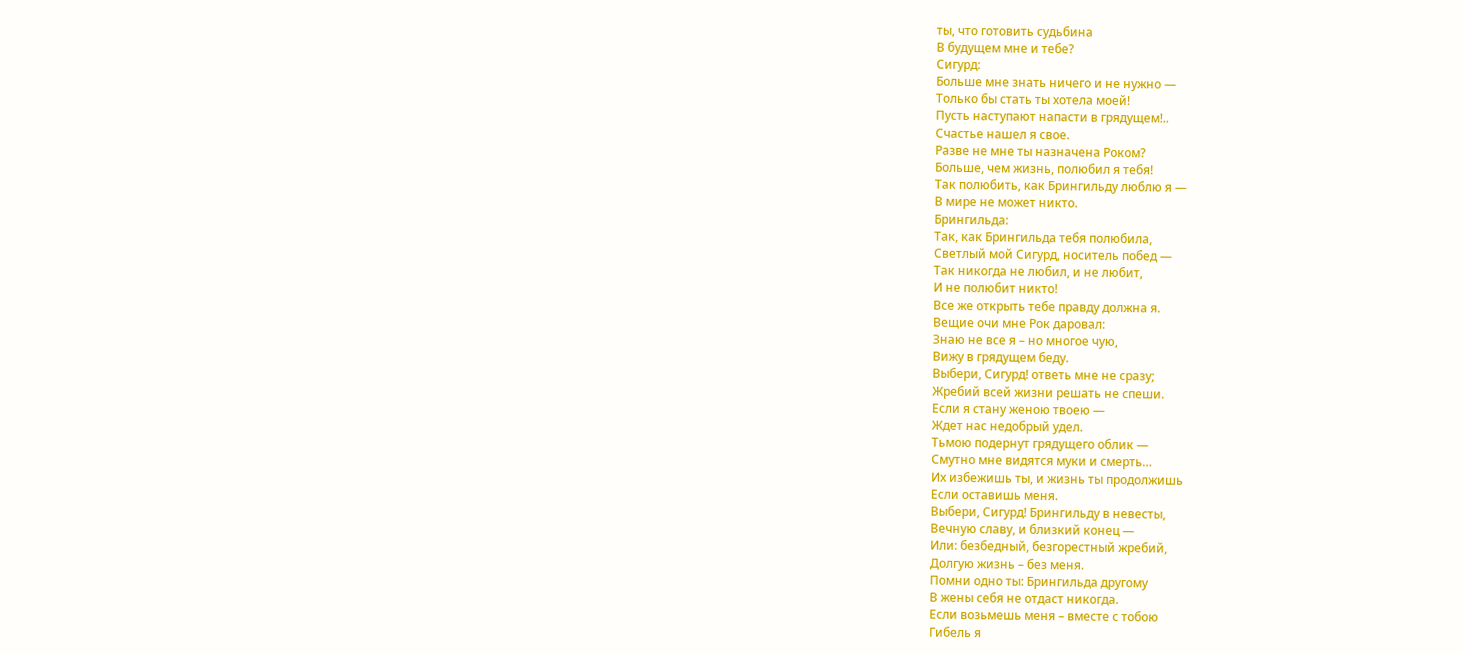ты, что готовить судьбина
В будущем мне и тебе?
Сигурд:
Больше мне знать ничего и не нужно —
Только бы стать ты хотела моей!
Пусть наступают напасти в грядущем!..
Счастье нашел я свое.
Разве не мне ты назначена Роком?
Больше, чем жизнь, полюбил я тебя!
Так полюбить, как Брингильду люблю я —
В мире не может никто.
Брингильда:
Так, как Брингильда тебя полюбила,
Светлый мой Сигурд, носитель побед —
Так никогда не любил, и не любит,
И не полюбит никто!
Все же открыть тебе правду должна я.
Вещие очи мне Рок даровал:
Знаю не все я – но многое чую,
Вижу в грядущем беду.
Выбери, Сигурд! ответь мне не сразу;
Жребий всей жизни решать не спеши.
Если я стану женою твоею —
Ждет нас недобрый удел.
Тьмою подернут грядущего облик —
Смутно мне видятся муки и смерть…
Их избежишь ты, и жизнь ты продолжишь
Если оставишь меня.
Выбери, Сигурд! Брингильду в невесты,
Вечную славу, и близкий конец —
Или: безбедный, безгорестный жребий,
Долгую жизнь – без меня.
Помни одно ты: Брингильда другому
В жены себя не отдаст никогда.
Если возьмешь меня – вместе с тобою
Гибель я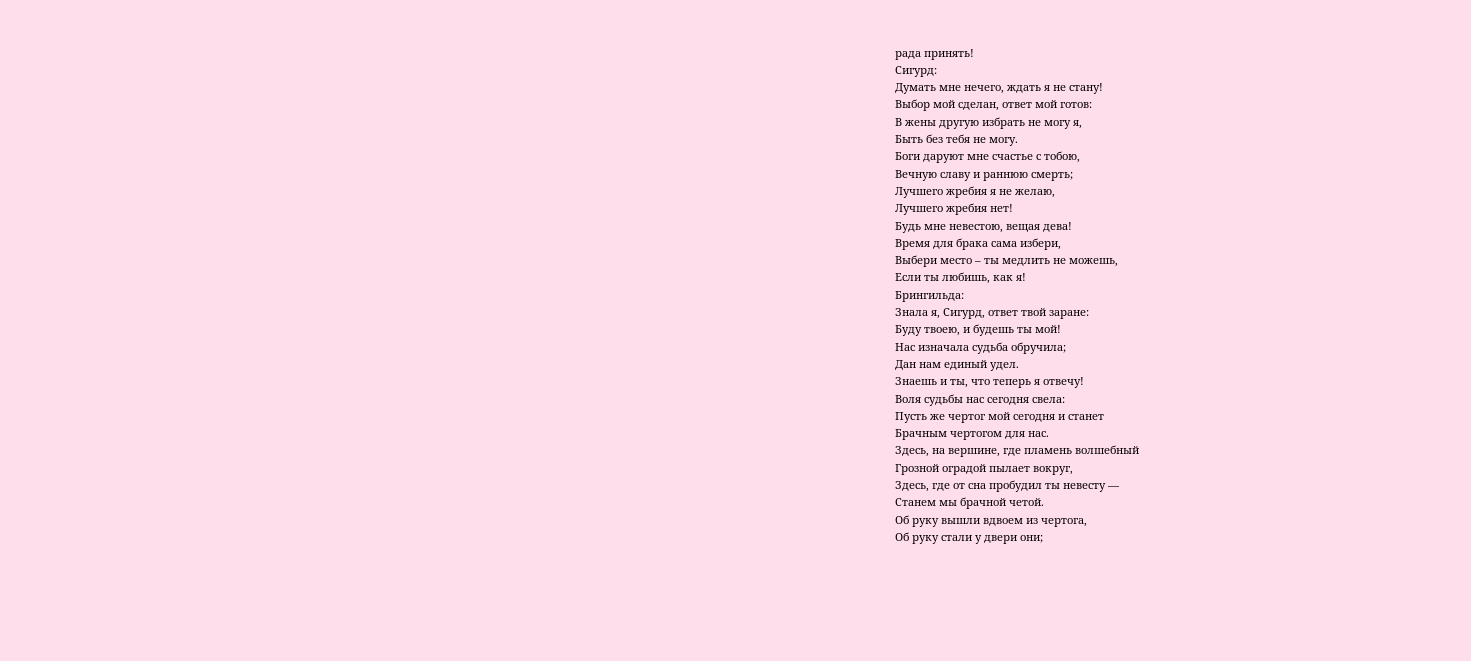рада принять!
Сигурд:
Думать мне нечего, ждать я не стану!
Выбор мой сделан, ответ мой готов:
В жены другую избрать не могу я,
Быть без тебя не могу.
Боги даруют мне счастье с тобою,
Вечную славу и раннюю смерть;
Лучшего жребия я не желаю,
Лучшего жребия нет!
Будь мне невестою, вещая дева!
Время для брака сама избери,
Выбери место – ты медлить не можешь,
Если ты любишь, как я!
Брингильда:
Знала я, Сигурд, ответ твой заране:
Буду твоею, и будешь ты мой!
Нас изначала судьба обручила;
Дан нам единый удел.
Знаешь и ты, что теперь я отвечу!
Воля судьбы нас сегодня свела:
Пусть же чертог мой сегодня и станет
Брачным чертогом для нас.
Здесь, на вершине, где пламень волшебный
Грозной оградой пылает вокруг,
Здесь, где от сна пробудил ты невесту —
Станем мы брачной четой.
Об руку вышли вдвоем из чертога,
Об руку стали у двери они;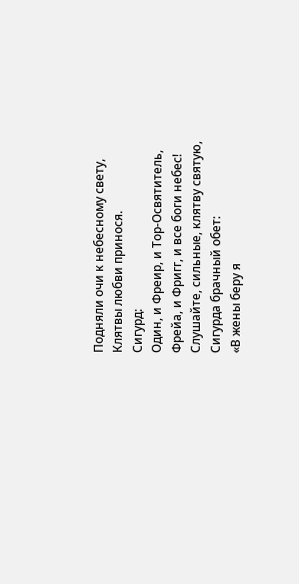Подняли очи к небесному свету,
Клятвы любви принося.
Сигурд:
Один, и Фреир, и Тор-Освятитель,
Фрейа, и Фригг, и все боги небес!
Слушайте, сильные, клятву святую,
Сигурда брачный обет:
«В жены беру я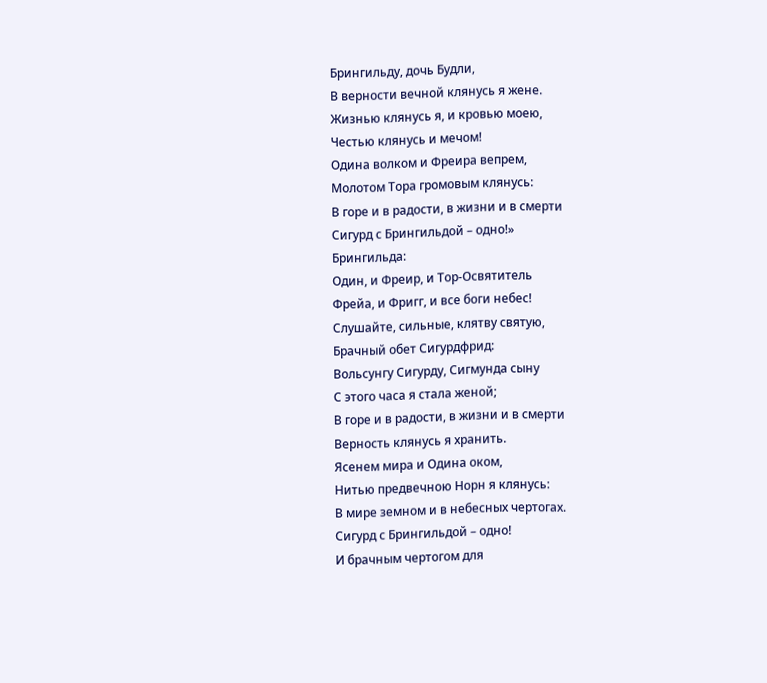Брингильду, дочь Будли,
В верности вечной клянусь я жене.
Жизнью клянусь я, и кровью моею,
Честью клянусь и мечом!
Одина волком и Фреира вепрем,
Молотом Тора громовым клянусь:
В горе и в радости, в жизни и в смерти
Сигурд с Брингильдой – одно!»
Брингильда:
Один, и Фреир, и Тор-Освятитель
Фрейа, и Фригг, и все боги небес!
Слушайте, сильные, клятву святую,
Брачный обет Сигурдфрид:
Вольсунгу Сигурду, Сигмунда сыну
С этого часа я стала женой;
В горе и в радости, в жизни и в смерти
Верность клянусь я хранить.
Ясенем мира и Одина оком,
Нитью предвечною Норн я клянусь:
В мире земном и в небесных чертогах.
Сигурд с Брингильдой – одно!
И брачным чертогом для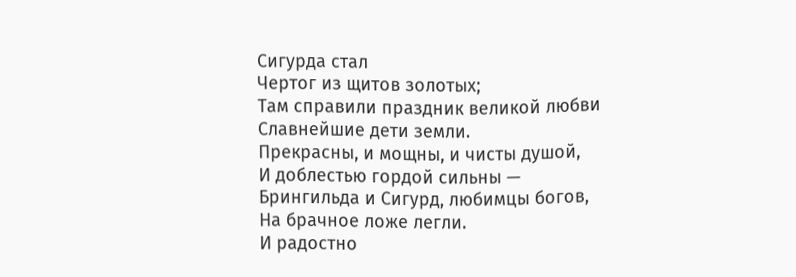Сигурда стал
Чертог из щитов золотых;
Там справили праздник великой любви
Славнейшие дети земли.
Прекрасны, и мощны, и чисты душой,
И доблестью гордой сильны —
Брингильда и Сигурд, любимцы богов,
На брачное ложе легли.
И радостно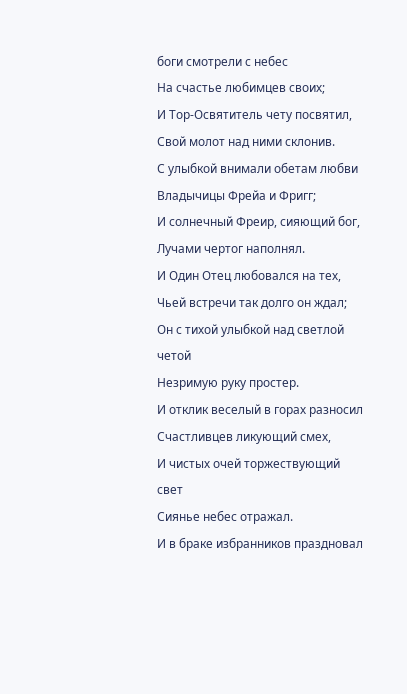боги смотрели с небес
На счастье любимцев своих;
И Тор-Освятитель чету посвятил,
Свой молот над ними склонив.
С улыбкой внимали обетам любви
Владычицы Фрейа и Фригг;
И солнечный Фреир, сияющий бог,
Лучами чертог наполнял.
И Один Отец любовался на тех,
Чьей встречи так долго он ждал;
Он с тихой улыбкой над светлой четой
Незримую руку простер.
И отклик веселый в горах разносил
Счастливцев ликующий смех,
И чистых очей торжествующий свет
Сиянье небес отражал.
И в браке избранников праздновал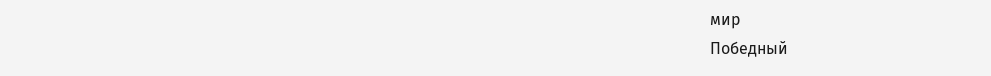мир
Победный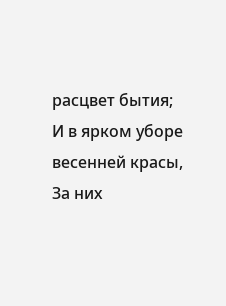расцвет бытия;
И в ярком уборе весенней красы,
За них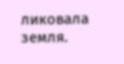ликовала земля.